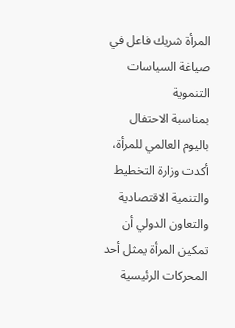المرأة شريك فاعل في صياغة السياسات التنموية
بمناسبة الاحتفال باليوم العالمي للمرأة، أكدت وزارة التخطيط والتنمية الاقتصادية والتعاون الدولي أن تمكين المرأة يمثل أحد المحركات الرئيسية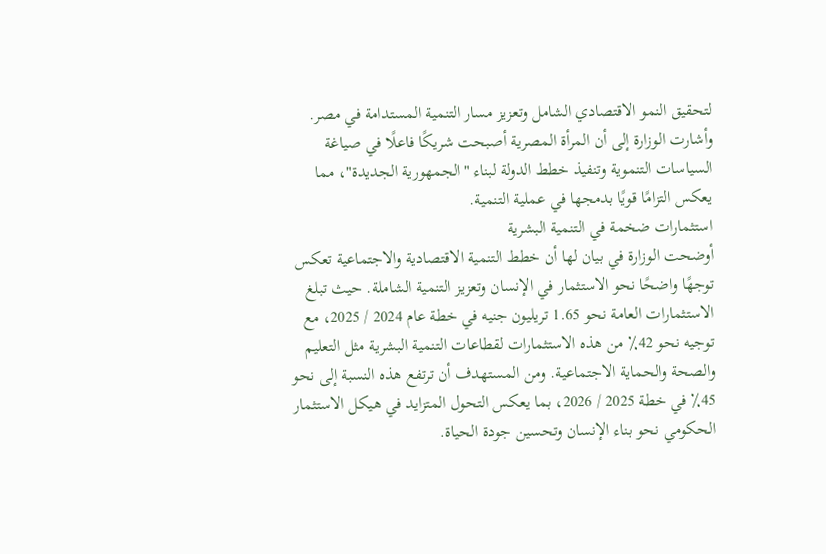لتحقيق النمو الاقتصادي الشامل وتعزيز مسار التنمية المستدامة في مصر. وأشارت الوزارة إلى أن المرأة المصرية أصبحت شريكًا فاعلًا في صياغة السياسات التنموية وتنفيذ خطط الدولة لبناء "الجمهورية الجديدة"، مما يعكس التزامًا قويًا بدمجها في عملية التنمية.
استثمارات ضخمة في التنمية البشرية
أوضحت الوزارة في بيان لها أن خطط التنمية الاقتصادية والاجتماعية تعكس توجهًا واضحًا نحو الاستثمار في الإنسان وتعزيز التنمية الشاملة. حيث تبلغ الاستثمارات العامة نحو 1.65 تريليون جنيه في خطة عام 2024 / 2025، مع توجيه نحو 42٪ من هذه الاستثمارات لقطاعات التنمية البشرية مثل التعليم والصحة والحماية الاجتماعية. ومن المستهدف أن ترتفع هذه النسبة إلى نحو 45٪ في خطة 2025 / 2026، بما يعكس التحول المتزايد في هيكل الاستثمار الحكومي نحو بناء الإنسان وتحسين جودة الحياة.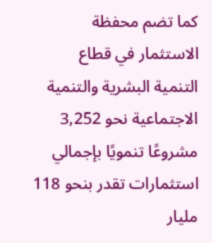كما تضم محفظة الاستثمار في قطاع التنمية البشرية والتنمية الاجتماعية نحو 3,252 مشروعًا تنمويًا بإجمالي استثمارات تقدر بنحو 118 مليار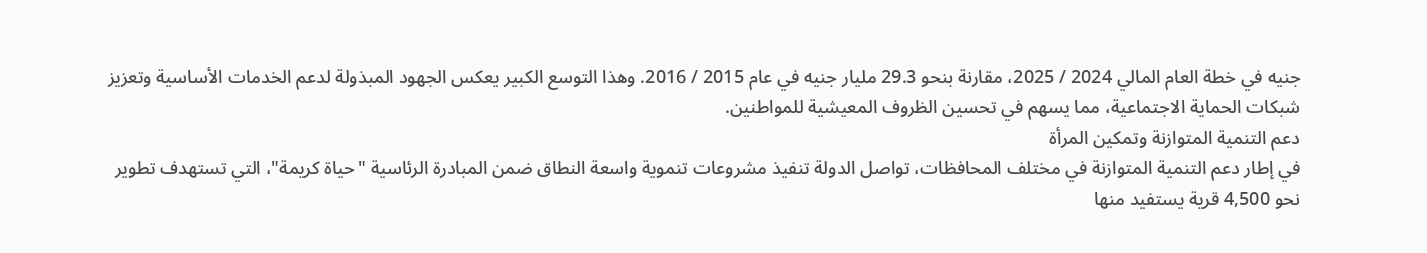جنيه في خطة العام المالي 2024 / 2025، مقارنة بنحو 29.3 مليار جنيه في عام 2015 / 2016. وهذا التوسع الكبير يعكس الجهود المبذولة لدعم الخدمات الأساسية وتعزيز شبكات الحماية الاجتماعية، مما يسهم في تحسين الظروف المعيشية للمواطنين.
دعم التنمية المتوازنة وتمكين المرأة
في إطار دعم التنمية المتوازنة في مختلف المحافظات، تواصل الدولة تنفيذ مشروعات تنموية واسعة النطاق ضمن المبادرة الرئاسية "حياة كريمة"، التي تستهدف تطوير نحو 4,500 قرية يستفيد منها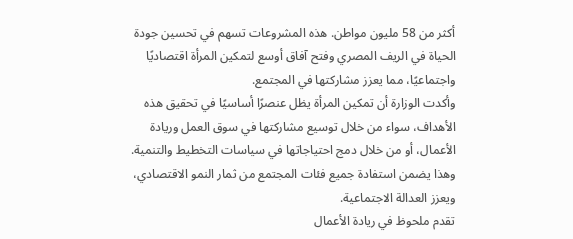أكثر من 58 مليون مواطن. هذه المشروعات تسهم في تحسين جودة الحياة في الريف المصري وفتح آفاق أوسع لتمكين المرأة اقتصاديًا واجتماعيًا، مما يعزز مشاركتها في المجتمع.
وأكدت الوزارة أن تمكين المرأة يظل عنصرًا أساسيًا في تحقيق هذه الأهداف، سواء من خلال توسيع مشاركتها في سوق العمل وريادة الأعمال، أو من خلال دمج احتياجاتها في سياسات التخطيط والتنمية. وهذا يضمن استفادة جميع فئات المجتمع من ثمار النمو الاقتصادي، ويعزز العدالة الاجتماعية.
تقدم ملحوظ في ريادة الأعمال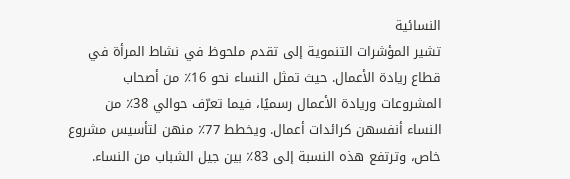النسائية
تشير المؤشرات التنموية إلى تقدم ملحوظ في نشاط المرأة في قطاع ريادة الأعمال. حيث تمثل النساء نحو 16٪ من أصحاب المشروعات وريادة الأعمال رسميًا، فيما تعرّف حوالي 38٪ من النساء أنفسهن كرائدات أعمال. ويخطط 77٪ منهن لتأسيس مشروع خاص، وترتفع هذه النسبة إلى 83٪ بين جيل الشباب من النساء.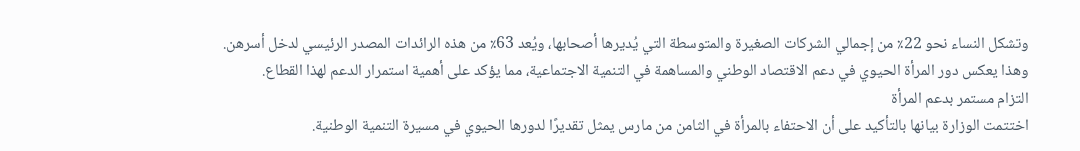وتشكل النساء نحو 22٪ من إجمالي الشركات الصغيرة والمتوسطة التي يُديرها أصحابها، ويُعد 63٪ من هذه الرائدات المصدر الرئيسي لدخل أسرهن. وهذا يعكس دور المرأة الحيوي في دعم الاقتصاد الوطني والمساهمة في التنمية الاجتماعية، مما يؤكد على أهمية استمرار الدعم لهذا القطاع.
التزام مستمر بدعم المرأة
اختتمت الوزارة بيانها بالتأكيد على أن الاحتفاء بالمرأة في الثامن من مارس يمثل تقديرًا لدورها الحيوي في مسيرة التنمية الوطنية.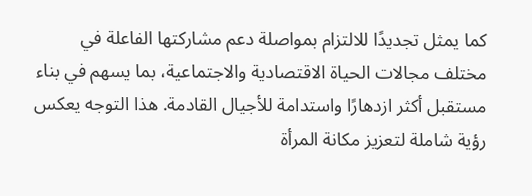كما يمثل تجديدًا للالتزام بمواصلة دعم مشاركتها الفاعلة في مختلف مجالات الحياة الاقتصادية والاجتماعية، بما يسهم في بناء مستقبل أكثر ازدهارًا واستدامة للأجيال القادمة. هذا التوجه يعكس رؤية شاملة لتعزيز مكانة المرأة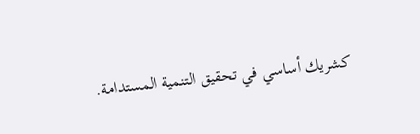كشريك أساسي في تحقيق التنمية المستدامة.